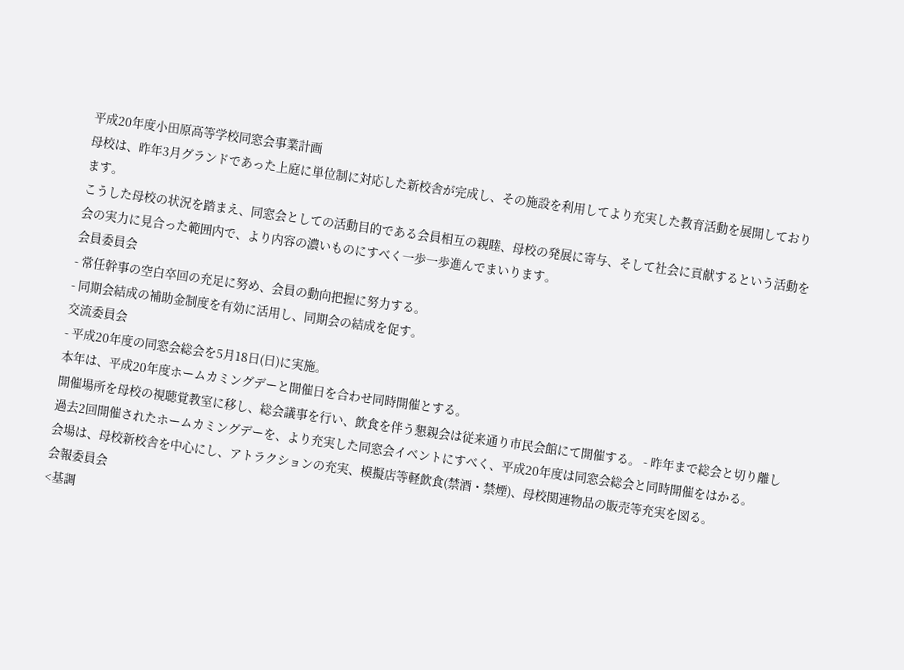平成20年度小田原高等学校同窓会事業計画
母校は、昨年3月グランドであった上庭に単位制に対応した新校舎が完成し、その施設を利用してより充実した教育活動を展開しております。
こうした母校の状況を踏まえ、同窓会としての活動目的である会員相互の親睦、母校の発展に寄与、そして社会に貢献するという活動を会の実力に見合った範囲内で、より内容の濃いものにすべく一歩一歩進んでまいります。
会員委員会
- 常任幹事の空白卒回の充足に努め、会員の動向把握に努力する。
- 同期会結成の補助金制度を有効に活用し、同期会の結成を促す。
交流委員会
- 平成20年度の同窓会総会を5月18日(日)に実施。
本年は、平成20年度ホームカミングデーと開催日を合わせ同時開催とする。
開催場所を母校の視聴覚教室に移し、総会議事を行い、飲食を伴う懇親会は従来通り市民会館にて開催する。 - 昨年まで総会と切り離し過去2回開催されたホームカミングデーを、より充実した同窓会イベントにすべく、平成20年度は同窓会総会と同時開催をはかる。
会場は、母校新校舎を中心にし、アトラクションの充実、模擬店等軽飲食(禁酒・禁煙)、母校関連物品の販売等充実を図る。
会報委員会
<基調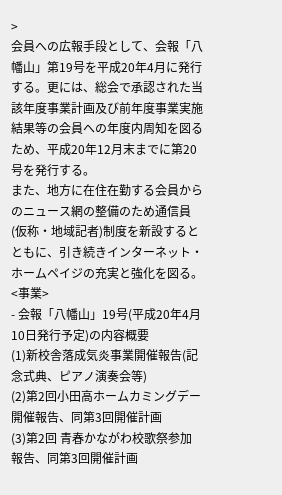>
会員への広報手段として、会報「八幡山」第19号を平成20年4月に発行する。更には、総会で承認された当該年度事業計画及び前年度事業実施結果等の会員への年度内周知を図るため、平成20年12月末までに第20号を発行する。
また、地方に在住在勤する会員からのニュース網の整備のため通信員(仮称・地域記者)制度を新設するとともに、引き続きインターネット・ホームペイジの充実と強化を図る。
<事業>
- 会報「八幡山」19号(平成20年4月10日発行予定)の内容概要
(1)新校舎落成気炎事業開催報告(記念式典、ピアノ演奏会等)
(2)第2回小田高ホームカミングデー開催報告、同第3回開催計画
(3)第2回 青春かながわ校歌祭参加報告、同第3回開催計画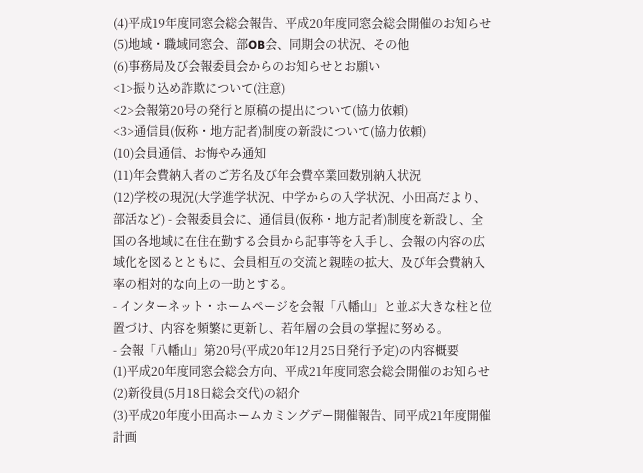(4)平成19年度同窓会総会報告、平成20年度同窓会総会開催のお知らせ
(5)地域・職域同窓会、部OB会、同期会の状況、その他
(6)事務局及び会報委員会からのお知らせとお願い
<1>振り込め詐欺について(注意)
<2>会報第20号の発行と原稿の提出について(協力依頼)
<3>通信員(仮称・地方記者)制度の新設について(協力依頼)
(10)会員通信、お悔やみ通知
(11)年会費納入者のご芳名及び年会費卒業回数別納入状況
(12)学校の現況(大学進学状況、中学からの入学状況、小田高だより、部活など) - 会報委員会に、通信員(仮称・地方記者)制度を新設し、全国の各地域に在住在勤する会員から記事等を入手し、会報の内容の広域化を図るとともに、会員相互の交流と親睦の拡大、及び年会費納入率の相対的な向上の一助とする。
- インターネット・ホームページを会報「八幡山」と並ぶ大きな柱と位置づけ、内容を頻繁に更新し、若年層の会員の掌握に努める。
- 会報「八幡山」第20号(平成20年12月25日発行予定)の内容概要
(1)平成20年度同窓会総会方向、平成21年度同窓会総会開催のお知らせ
(2)新役員(5月18日総会交代)の紹介
(3)平成20年度小田高ホームカミングデー開催報告、同平成21年度開催計画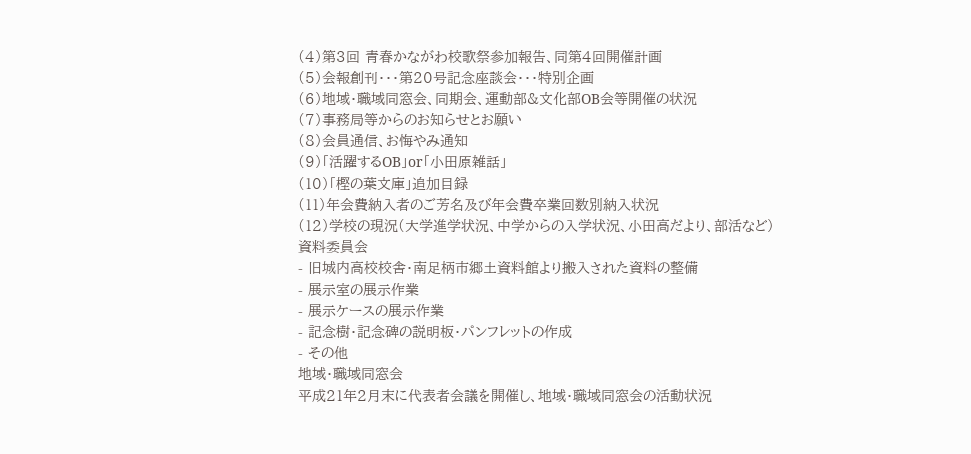(4)第3回 青春かながわ校歌祭参加報告、同第4回開催計画
(5)会報創刊・・・第20号記念座談会・・・特別企画
(6)地域・職域同窓会、同期会、運動部&文化部OB会等開催の状況
(7)事務局等からのお知らせとお願い
(8)会員通信、お悔やみ通知
(9)「活躍するOB」or「小田原雑話」
(10)「樫の葉文庫」追加目録
(11)年会費納入者のご芳名及び年会費卒業回数別納入状況
(12)学校の現況(大学進学状況、中学からの入学状況、小田高だより、部活など)
資料委員会
- 旧城内高校校舎・南足柄市郷土資料館より搬入された資料の整備
- 展示室の展示作業
- 展示ケースの展示作業
- 記念樹・記念碑の説明板・パンフレットの作成
- その他
地域・職域同窓会
平成21年2月末に代表者会議を開催し、地域・職域同窓会の活動状況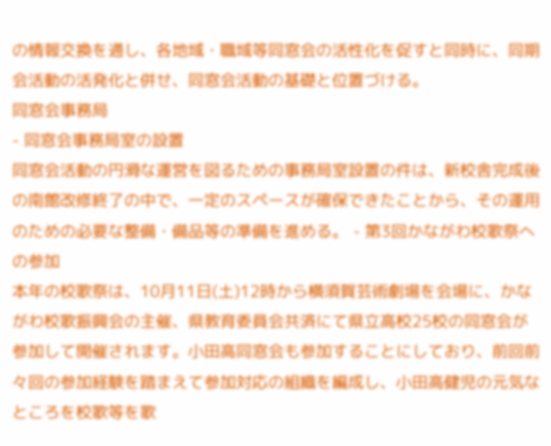の情報交換を通し、各地域・職域等同窓会の活性化を促すと同時に、同期会活動の活発化と併せ、同窓会活動の基礎と位置づける。
同窓会事務局
- 同窓会事務局室の設置
同窓会活動の円滑な運営を図るための事務局室設置の件は、新校舎完成後の南館改修終了の中で、一定のスペースが確保できたことから、その運用のための必要な整備・備品等の準備を進める。 - 第3回かながわ校歌祭への参加
本年の校歌祭は、10月11日(土)12時から横須賀芸術劇場を会場に、かながわ校歌振興会の主催、県教育委員会共済にて県立高校25校の同窓会が参加して開催されます。小田高同窓会も参加することにしており、前回前々回の参加経験を踏まえて参加対応の組織を編成し、小田高健児の元気なところを校歌等を歌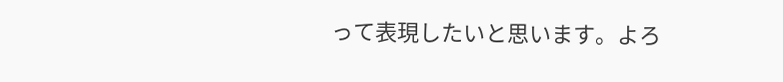って表現したいと思います。よろ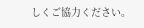しくご協力ください。